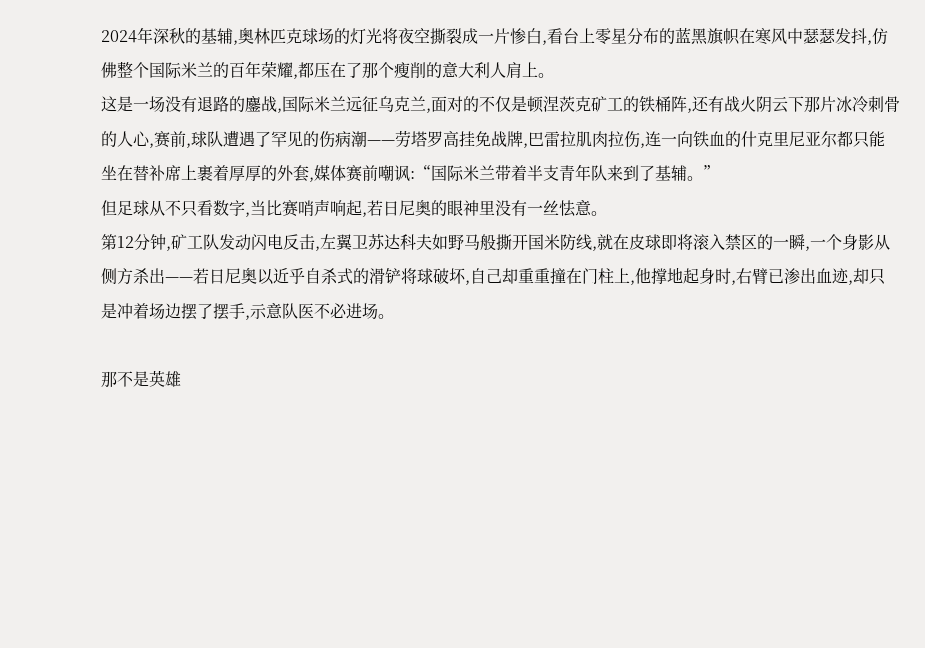2024年深秋的基辅,奥林匹克球场的灯光将夜空撕裂成一片惨白,看台上零星分布的蓝黑旗帜在寒风中瑟瑟发抖,仿佛整个国际米兰的百年荣耀,都压在了那个瘦削的意大利人肩上。
这是一场没有退路的鏖战,国际米兰远征乌克兰,面对的不仅是顿涅茨克矿工的铁桶阵,还有战火阴云下那片冰冷刺骨的人心,赛前,球队遭遇了罕见的伤病潮——劳塔罗高挂免战牌,巴雷拉肌肉拉伤,连一向铁血的什克里尼亚尔都只能坐在替补席上裹着厚厚的外套,媒体赛前嘲讽:“国际米兰带着半支青年队来到了基辅。”
但足球从不只看数字,当比赛哨声响起,若日尼奥的眼神里没有一丝怯意。
第12分钟,矿工队发动闪电反击,左翼卫苏达科夫如野马般撕开国米防线,就在皮球即将滚入禁区的一瞬,一个身影从侧方杀出——若日尼奥以近乎自杀式的滑铲将球破坏,自己却重重撞在门柱上,他撑地起身时,右臂已渗出血迹,却只是冲着场边摆了摆手,示意队医不必进场。

那不是英雄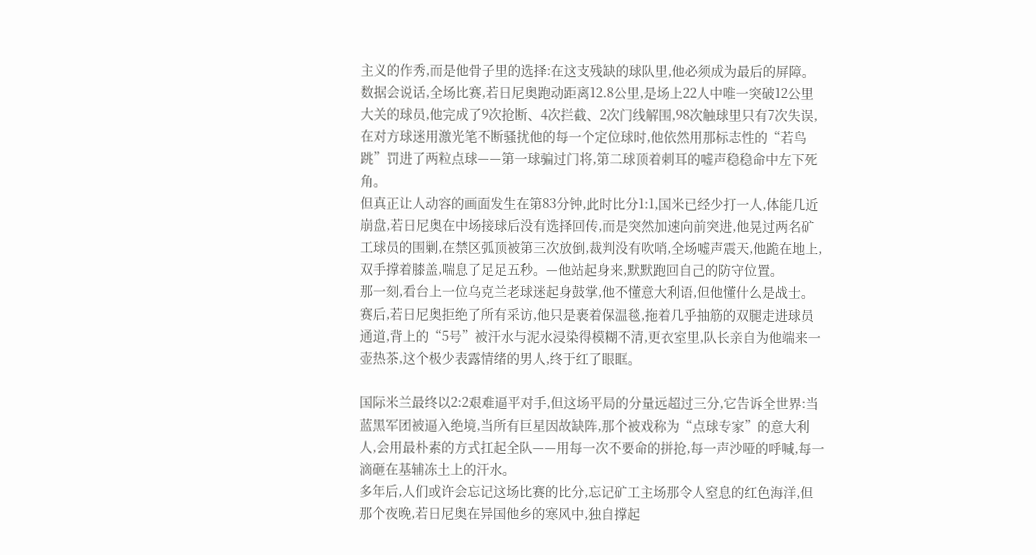主义的作秀,而是他骨子里的选择:在这支残缺的球队里,他必须成为最后的屏障。
数据会说话,全场比赛,若日尼奥跑动距离12.8公里,是场上22人中唯一突破12公里大关的球员,他完成了9次抢断、4次拦截、2次门线解围,98次触球里只有7次失误,在对方球迷用激光笔不断骚扰他的每一个定位球时,他依然用那标志性的“若鸟跳”罚进了两粒点球——第一球骗过门将,第二球顶着刺耳的嘘声稳稳命中左下死角。
但真正让人动容的画面发生在第83分钟,此时比分1:1,国米已经少打一人,体能几近崩盘,若日尼奥在中场接球后没有选择回传,而是突然加速向前突进,他晃过两名矿工球员的围剿,在禁区弧顶被第三次放倒,裁判没有吹哨,全场嘘声震天,他跪在地上,双手撑着膝盖,喘息了足足五秒。—他站起身来,默默跑回自己的防守位置。
那一刻,看台上一位乌克兰老球迷起身鼓掌,他不懂意大利语,但他懂什么是战士。
赛后,若日尼奥拒绝了所有采访,他只是裹着保温毯,拖着几乎抽筋的双腿走进球员通道,背上的“5号”被汗水与泥水浸染得模糊不清,更衣室里,队长亲自为他端来一壶热茶,这个极少表露情绪的男人,终于红了眼眶。

国际米兰最终以2:2艰难逼平对手,但这场平局的分量远超过三分,它告诉全世界:当蓝黑军团被逼入绝境,当所有巨星因故缺阵,那个被戏称为“点球专家”的意大利人,会用最朴素的方式扛起全队——用每一次不要命的拼抢,每一声沙哑的呼喊,每一滴砸在基辅冻土上的汗水。
多年后,人们或许会忘记这场比赛的比分,忘记矿工主场那令人窒息的红色海洋,但那个夜晚,若日尼奥在异国他乡的寒风中,独自撑起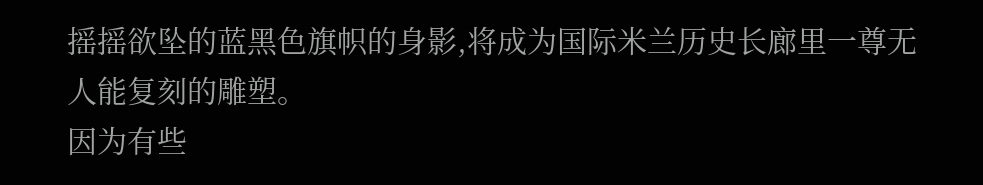摇摇欲坠的蓝黑色旗帜的身影,将成为国际米兰历史长廊里一尊无人能复刻的雕塑。
因为有些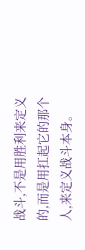战斗,不是用胜利来定义的,而是用扛起它的那个人,来定义战斗本身。